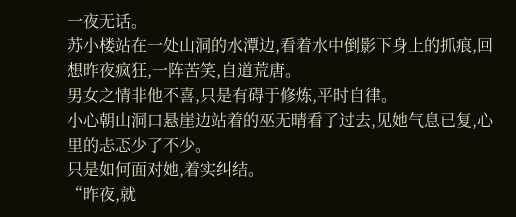一夜无话。
苏小楼站在一处山洞的水潭边,看着水中倒影下身上的抓痕,回想昨夜疯狂,一阵苦笑,自道荒唐。
男女之情非他不喜,只是有碍于修炼,平时自律。
小心朝山洞口悬崖边站着的巫无晴看了过去,见她气息已复,心里的忐忑少了不少。
只是如何面对她,着实纠结。
“昨夜,就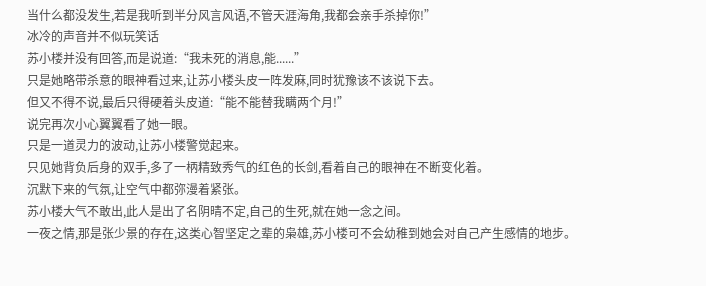当什么都没发生,若是我听到半分风言风语,不管天涯海角,我都会亲手杀掉你!”
冰冷的声音并不似玩笑话
苏小楼并没有回答,而是说道:“我未死的消息,能......”
只是她略带杀意的眼神看过来,让苏小楼头皮一阵发麻,同时犹豫该不该说下去。
但又不得不说,最后只得硬着头皮道:“能不能替我瞒两个月!”
说完再次小心翼翼看了她一眼。
只是一道灵力的波动,让苏小楼警觉起来。
只见她背负后身的双手,多了一柄精致秀气的红色的长剑,看着自己的眼神在不断变化着。
沉默下来的气氛,让空气中都弥漫着紧张。
苏小楼大气不敢出,此人是出了名阴晴不定,自己的生死,就在她一念之间。
一夜之情,那是张少景的存在,这类心智坚定之辈的枭雄,苏小楼可不会幼稚到她会对自己产生感情的地步。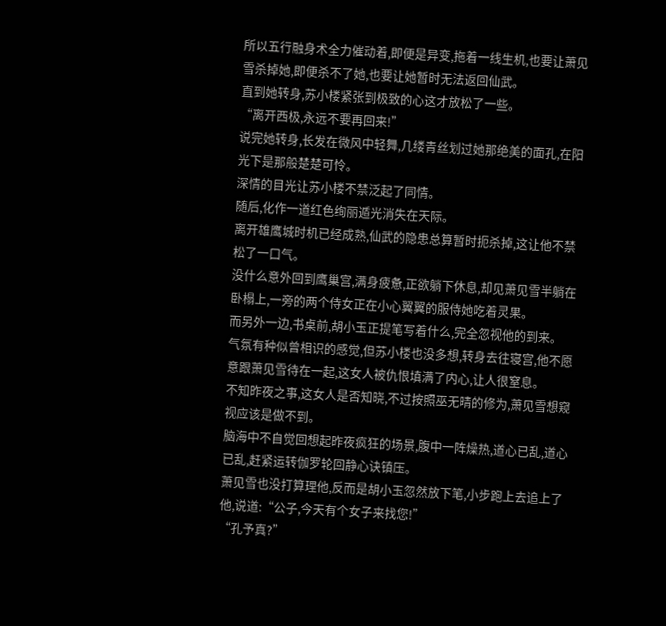所以五行融身术全力催动着,即便是异变,拖着一线生机,也要让萧见雪杀掉她,即便杀不了她,也要让她暂时无法返回仙武。
直到她转身,苏小楼紧张到极致的心这才放松了一些。
“离开西极,永远不要再回来!”
说完她转身,长发在微风中轻舞,几缕青丝划过她那绝美的面孔,在阳光下是那般楚楚可怜。
深情的目光让苏小楼不禁泛起了同情。
随后,化作一道红色绚丽遁光消失在天际。
离开雄鹰城时机已经成熟,仙武的隐患总算暂时扼杀掉,这让他不禁松了一口气。
没什么意外回到鹰巢宫,满身疲惫,正欲躺下休息,却见萧见雪半躺在卧榻上,一旁的两个侍女正在小心翼翼的服侍她吃着灵果。
而另外一边,书桌前,胡小玉正提笔写着什么,完全忽视他的到来。
气氛有种似曾相识的感觉,但苏小楼也没多想,转身去往寝宫,他不愿意跟萧见雪待在一起,这女人被仇恨填满了内心,让人很窒息。
不知昨夜之事,这女人是否知晓,不过按照巫无晴的修为,萧见雪想窥视应该是做不到。
脑海中不自觉回想起昨夜疯狂的场景,腹中一阵燥热,道心已乱,道心已乱,赶紧运转伽罗轮回静心诀镇压。
萧见雪也没打算理他,反而是胡小玉忽然放下笔,小步跑上去追上了他,说道:“公子,今天有个女子来找您!”
“孔予真?”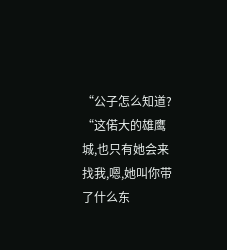“公子怎么知道?
“这偌大的雄鹰城,也只有她会来找我,嗯,她叫你带了什么东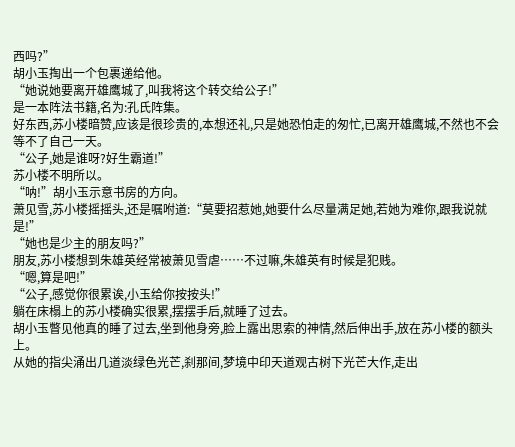西吗?”
胡小玉掏出一个包裹递给他。
“她说她要离开雄鹰城了,叫我将这个转交给公子!”
是一本阵法书籍,名为:孔氏阵集。
好东西,苏小楼暗赞,应该是很珍贵的,本想还礼,只是她恐怕走的匆忙,已离开雄鹰城,不然也不会等不了自己一天。
“公子,她是谁呀?好生霸道!”
苏小楼不明所以。
“呐!”胡小玉示意书房的方向。
萧见雪,苏小楼摇摇头,还是嘱咐道:“莫要招惹她,她要什么尽量满足她,若她为难你,跟我说就是!”
“她也是少主的朋友吗?”
朋友,苏小楼想到朱雄英经常被萧见雪虐……不过嘛,朱雄英有时候是犯贱。
“嗯,算是吧!”
“公子,感觉你很累诶,小玉给你按按头!”
躺在床榻上的苏小楼确实很累,摆摆手后,就睡了过去。
胡小玉瞥见他真的睡了过去,坐到他身旁,脸上露出思索的神情,然后伸出手,放在苏小楼的额头上。
从她的指尖涌出几道淡绿色光芒,刹那间,梦境中印天道观古树下光芒大作,走出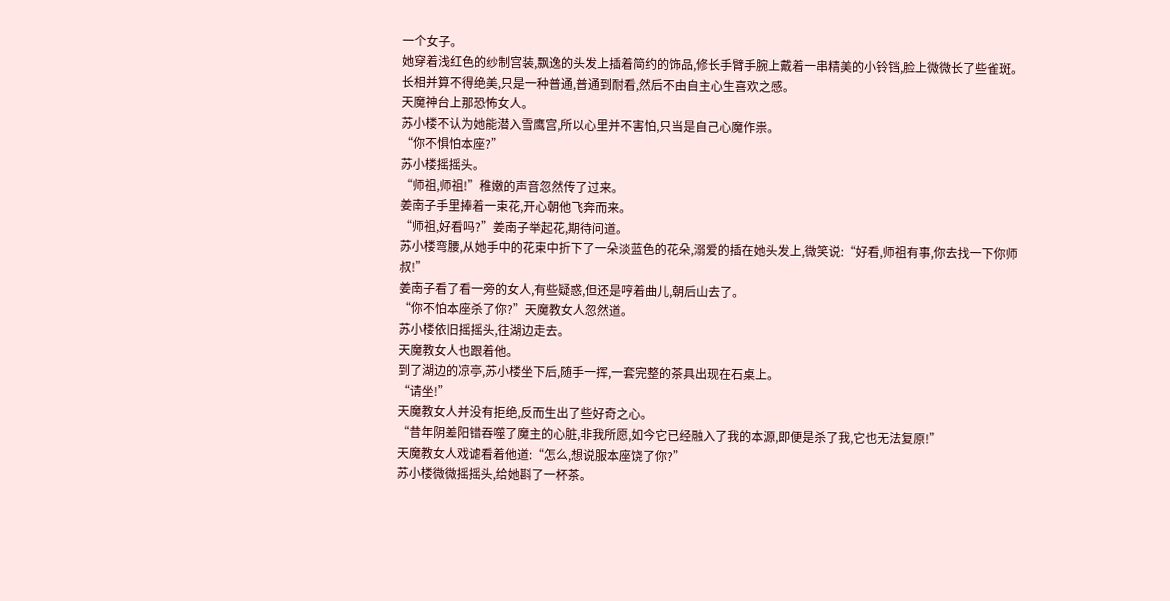一个女子。
她穿着浅红色的纱制宫装,飘逸的头发上插着简约的饰品,修长手臂手腕上戴着一串精美的小铃铛,脸上微微长了些雀斑。
长相并算不得绝美,只是一种普通,普通到耐看,然后不由自主心生喜欢之感。
天魔神台上那恐怖女人。
苏小楼不认为她能潜入雪鹰宫,所以心里并不害怕,只当是自己心魔作祟。
“你不惧怕本座?”
苏小楼摇摇头。
“师祖,师祖!”稚嫩的声音忽然传了过来。
姜南子手里捧着一束花,开心朝他飞奔而来。
“师祖,好看吗?”姜南子举起花,期待问道。
苏小楼弯腰,从她手中的花束中折下了一朵淡蓝色的花朵,溺爱的插在她头发上,微笑说:“好看,师祖有事,你去找一下你师叔!”
姜南子看了看一旁的女人,有些疑惑,但还是哼着曲儿,朝后山去了。
“你不怕本座杀了你?”天魔教女人忽然道。
苏小楼依旧摇摇头,往湖边走去。
天魔教女人也跟着他。
到了湖边的凉亭,苏小楼坐下后,随手一挥,一套完整的茶具出现在石桌上。
“请坐!”
天魔教女人并没有拒绝,反而生出了些好奇之心。
“昔年阴差阳错吞噬了魔主的心脏,非我所愿,如今它已经融入了我的本源,即便是杀了我,它也无法复原!”
天魔教女人戏谑看着他道:“怎么,想说服本座饶了你?”
苏小楼微微摇摇头,给她斟了一杯茶。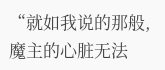“就如我说的那般,魔主的心脏无法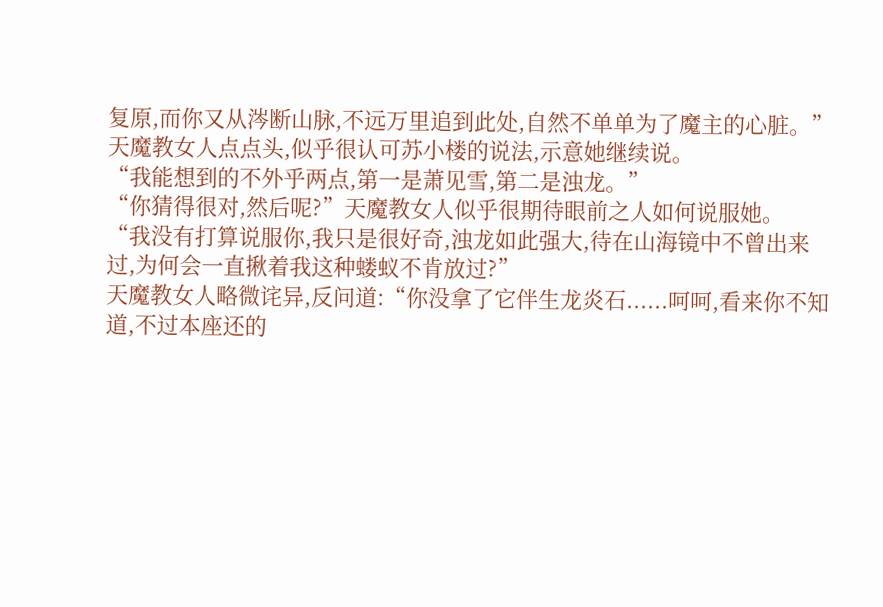复原,而你又从涔断山脉,不远万里追到此处,自然不单单为了魔主的心脏。”
天魔教女人点点头,似乎很认可苏小楼的说法,示意她继续说。
“我能想到的不外乎两点,第一是萧见雪,第二是浊龙。”
“你猜得很对,然后呢?”天魔教女人似乎很期待眼前之人如何说服她。
“我没有打算说服你,我只是很好奇,浊龙如此强大,待在山海镜中不曾出来过,为何会一直揪着我这种蝼蚁不肯放过?”
天魔教女人略微诧异,反问道:“你没拿了它伴生龙炎石......呵呵,看来你不知道,不过本座还的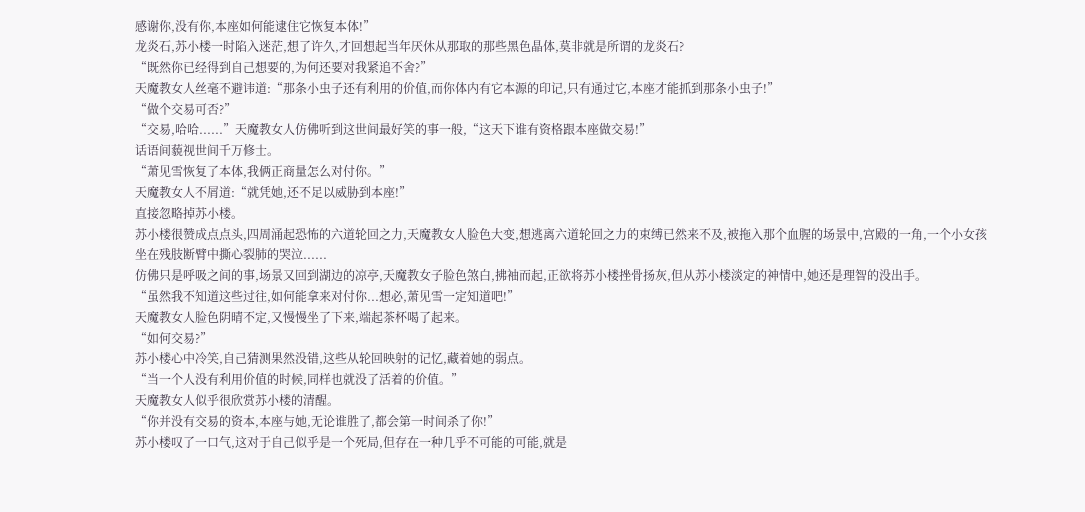感谢你,没有你,本座如何能逮住它恢复本体!”
龙炎石,苏小楼一时陷入迷茫,想了许久,才回想起当年厌休从那取的那些黑色晶体,莫非就是所谓的龙炎石?
“既然你已经得到自己想要的,为何还要对我紧追不舍?”
天魔教女人丝毫不避讳道:“那条小虫子还有利用的价值,而你体内有它本源的印记,只有通过它,本座才能抓到那条小虫子!”
“做个交易可否?”
“交易,哈哈......”天魔教女人仿佛听到这世间最好笑的事一般,“这天下谁有资格跟本座做交易!”
话语间藐视世间千万修士。
“萧见雪恢复了本体,我俩正商量怎么对付你。”
天魔教女人不屑道:“就凭她,还不足以威胁到本座!”
直接忽略掉苏小楼。
苏小楼很赞成点点头,四周涌起恐怖的六道轮回之力,天魔教女人脸色大变,想逃离六道轮回之力的束缚已然来不及,被拖入那个血腥的场景中,宫殿的一角,一个小女孩坐在残肢断臂中撕心裂肺的哭泣......
仿佛只是呼吸之间的事,场景又回到湖边的凉亭,天魔教女子脸色煞白,拂袖而起,正欲将苏小楼挫骨扬灰,但从苏小楼淡定的神情中,她还是理智的没出手。
“虽然我不知道这些过往,如何能拿来对付你...想必,萧见雪一定知道吧!”
天魔教女人脸色阴晴不定,又慢慢坐了下来,端起茶杯喝了起来。
“如何交易?”
苏小楼心中冷笑,自己猜测果然没错,这些从轮回映射的记忆,藏着她的弱点。
“当一个人没有利用价值的时候,同样也就没了活着的价值。”
天魔教女人似乎很欣赏苏小楼的清醒。
“你并没有交易的资本,本座与她,无论谁胜了,都会第一时间杀了你!”
苏小楼叹了一口气,这对于自己似乎是一个死局,但存在一种几乎不可能的可能,就是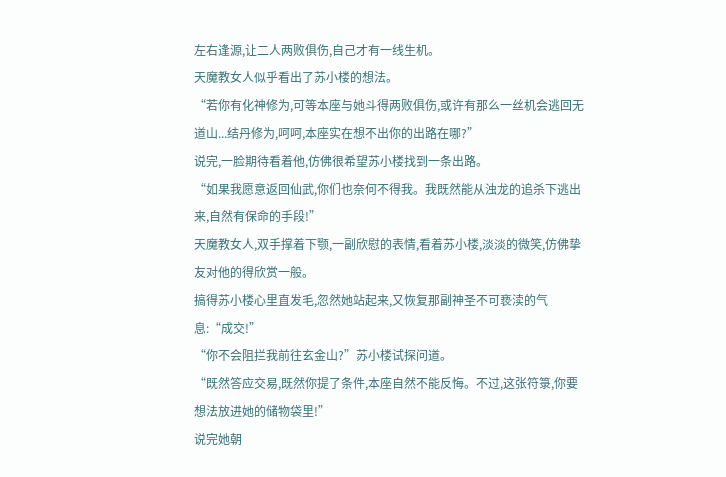左右逢源,让二人两败俱伤,自己才有一线生机。
天魔教女人似乎看出了苏小楼的想法。
“若你有化神修为,可等本座与她斗得两败俱伤,或许有那么一丝机会逃回无道山...结丹修为,呵呵,本座实在想不出你的出路在哪?”
说完,一脸期待看着他,仿佛很希望苏小楼找到一条出路。
“如果我愿意返回仙武,你们也奈何不得我。我既然能从浊龙的追杀下逃出来,自然有保命的手段!”
天魔教女人,双手撑着下颚,一副欣慰的表情,看着苏小楼,淡淡的微笑,仿佛挚友对他的得欣赏一般。
搞得苏小楼心里直发毛,忽然她站起来,又恢复那副神圣不可亵渎的气息:“成交!”
“你不会阻拦我前往玄金山?”苏小楼试探问道。
“既然答应交易,既然你提了条件,本座自然不能反悔。不过,这张符箓,你要想法放进她的储物袋里!”
说完她朝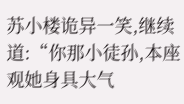苏小楼诡异一笑,继续道:“你那小徒孙,本座观她身具大气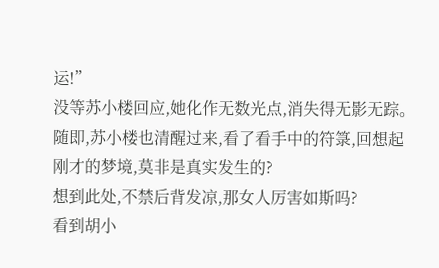运!”
没等苏小楼回应,她化作无数光点,消失得无影无踪。
随即,苏小楼也清醒过来,看了看手中的符箓,回想起刚才的梦境,莫非是真实发生的?
想到此处,不禁后背发凉,那女人厉害如斯吗?
看到胡小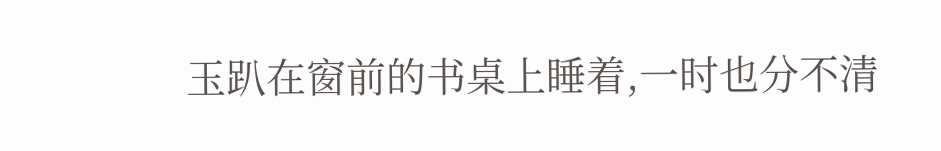玉趴在窗前的书桌上睡着,一时也分不清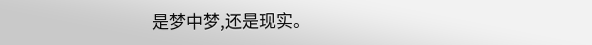是梦中梦,还是现实。